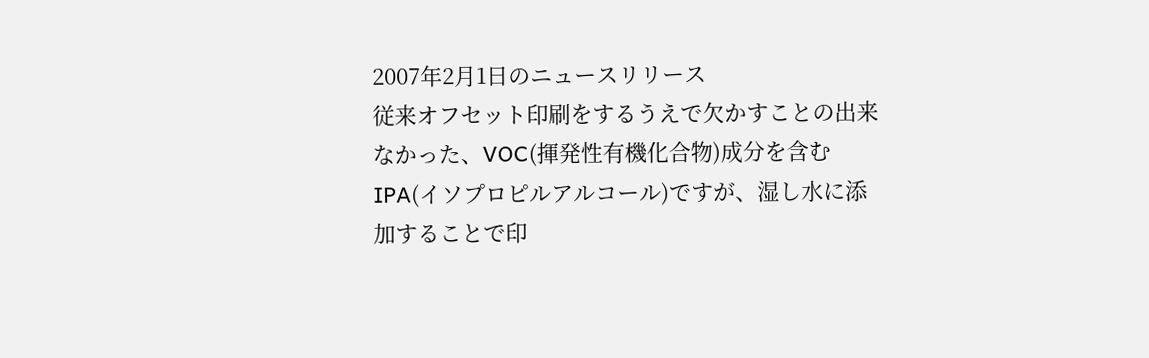2007年2月1日のニュースリリース
従来オフセット印刷をするうえで欠かすことの出来なかった、VOC(揮発性有機化合物)成分を含むIPA(イソプロピルアルコール)ですが、湿し水に添加することで印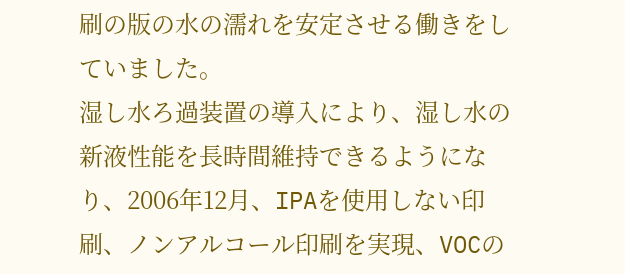刷の版の水の濡れを安定させる働きをしていました。
湿し水ろ過装置の導入により、湿し水の新液性能を長時間維持できるようになり、2006年12月、IPAを使用しない印刷、ノンアルコール印刷を実現、VOCの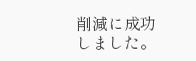削減に成功しました。